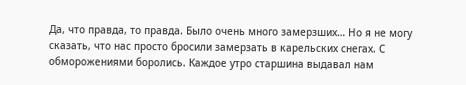Да, что правда, то правда. Было очень много замерзших… Но я не могу сказать, что нас просто бросили замерзать в карельских снегах. С обморожениями боролись. Каждое утро старшина выдавал нам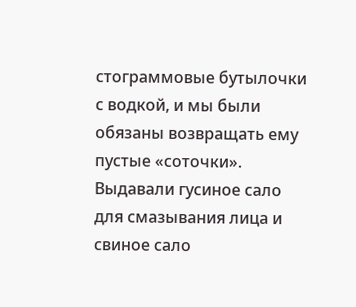стограммовые бутылочки с водкой, и мы были обязаны возвращать ему пустые «соточки». Выдавали гусиное сало для смазывания лица и свиное сало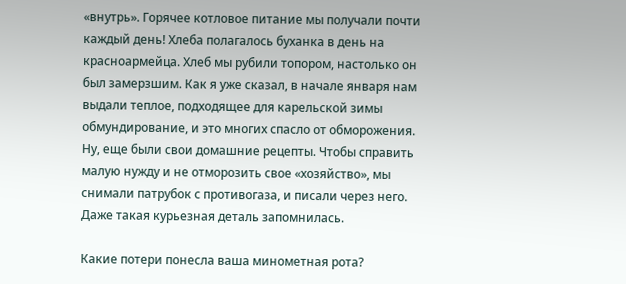«внутрь». Горячее котловое питание мы получали почти каждый день! Хлеба полагалось буханка в день на красноармейца. Хлеб мы рубили топором, настолько он был замерзшим. Как я уже сказал, в начале января нам выдали теплое, подходящее для карельской зимы обмундирование, и это многих спасло от обморожения. Ну, еще были свои домашние рецепты. Чтобы справить малую нужду и не отморозить свое «хозяйство», мы снимали патрубок с противогаза, и писали через него. Даже такая курьезная деталь запомнилась.

Какие потери понесла ваша минометная рота?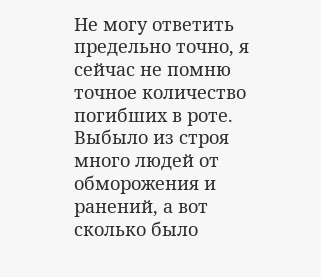Не могу ответить предельно точно, я сейчас не помню точное количество погибших в роте. Выбыло из строя много людей от обморожения и ранений, а вот сколько было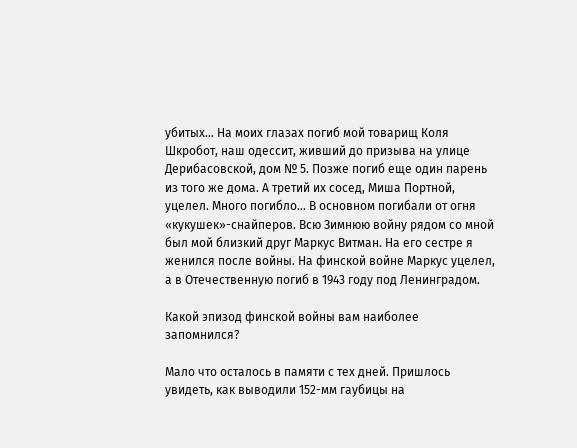убитых… На моих глазах погиб мой товарищ Коля Шкробот, наш одессит, живший до призыва на улице Дерибасовской, дом № 5. Позже погиб еще один парень из того же дома. А третий их сосед, Миша Портной, уцелел. Много погибло… В основном погибали от огня «кукушек»-снайперов. Всю Зимнюю войну рядом со мной был мой близкий друг Маркус Витман. На его сестре я женился после войны. На финской войне Маркус уцелел, а в Отечественную погиб в 1943 году под Ленинградом.

Какой эпизод финской войны вам наиболее запомнился?

Мало что осталось в памяти с тех дней. Пришлось увидеть, как выводили 152-мм гаубицы на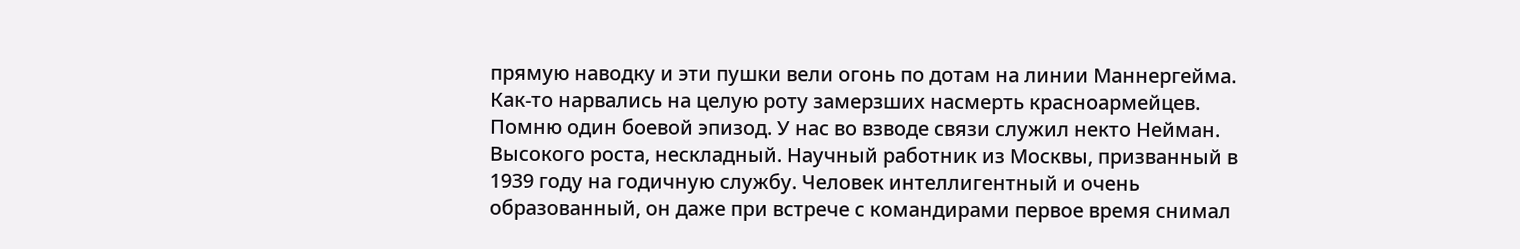прямую наводку и эти пушки вели огонь по дотам на линии Маннергейма. Как-то нарвались на целую роту замерзших насмерть красноармейцев. Помню один боевой эпизод. У нас во взводе связи служил некто Нейман. Высокого роста, нескладный. Научный работник из Москвы, призванный в 1939 году на годичную службу. Человек интеллигентный и очень образованный, он даже при встрече с командирами первое время снимал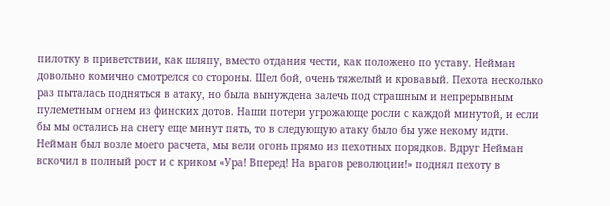пилотку в приветствии, как шляпу, вместо отдания чести, как положено по уставу. Нейман довольно комично смотрелся со стороны. Шел бой, очень тяжелый и кровавый. Пехота несколько раз пыталась подняться в атаку, но была вынуждена залечь под страшным и непрерывным пулеметным огнем из финских дотов. Наши потери угрожающе росли с каждой минутой, и если бы мы остались на снегу еще минут пять, то в следующую атаку было бы уже некому идти. Нейман был возле моего расчета, мы вели огонь прямо из пехотных порядков. Вдруг Нейман вскочил в полный рост и с криком «Ура! Вперед! На врагов революции!» поднял пехоту в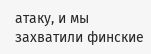атаку, и мы захватили финские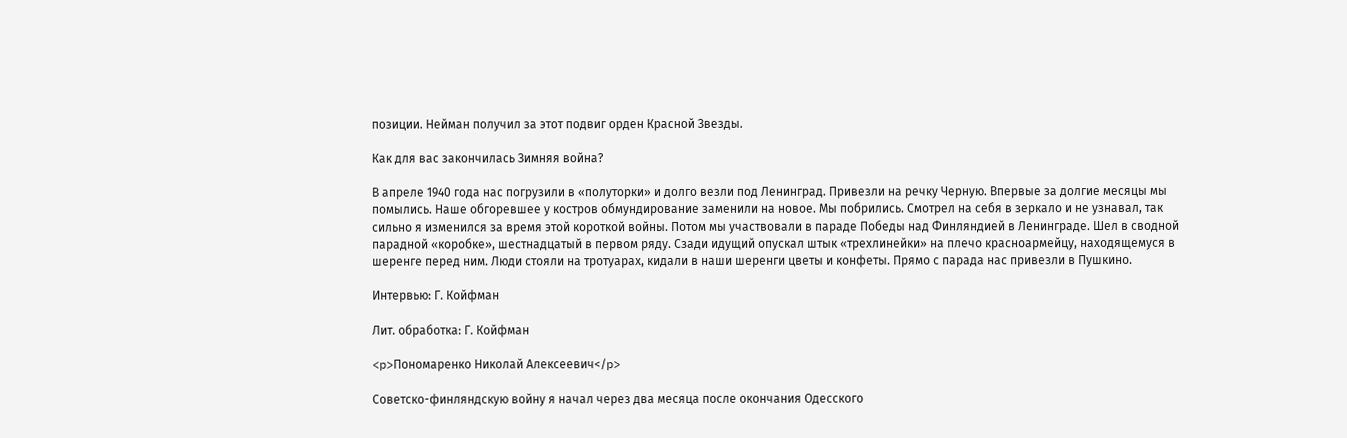позиции. Нейман получил за этот подвиг орден Красной Звезды.

Как для вас закончилась Зимняя война?

В апреле 1940 года нас погрузили в «полуторки» и долго везли под Ленинград. Привезли на речку Черную. Впервые за долгие месяцы мы помылись. Наше обгоревшее у костров обмундирование заменили на новое. Мы побрились. Смотрел на себя в зеркало и не узнавал, так сильно я изменился за время этой короткой войны. Потом мы участвовали в параде Победы над Финляндией в Ленинграде. Шел в сводной парадной «коробке», шестнадцатый в первом ряду. Сзади идущий опускал штык «трехлинейки» на плечо красноармейцу, находящемуся в шеренге перед ним. Люди стояли на тротуарах, кидали в наши шеренги цветы и конфеты. Прямо с парада нас привезли в Пушкино.

Интервью: Г. Койфман

Лит. обработка: Г. Койфман

<p>Пономаренко Николай Алексеевич</p>

Советско-финляндскую войну я начал через два месяца после окончания Одесского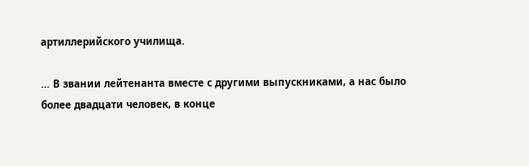артиллерийского училища.

… В звании лейтенанта вместе с другими выпускниками, а нас было более двадцати человек, в конце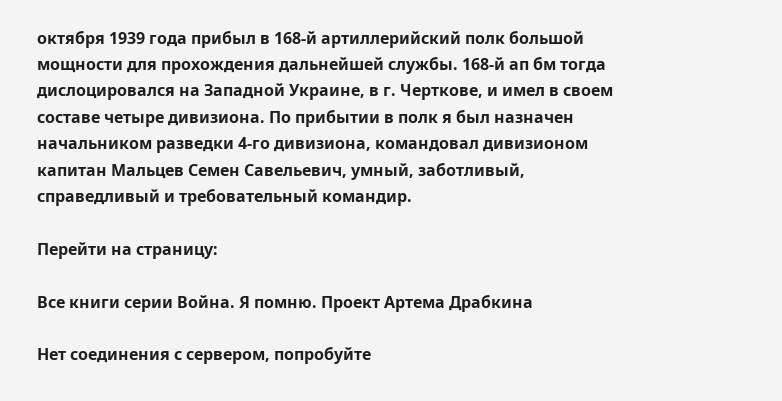октября 1939 года прибыл в 168-й артиллерийский полк большой мощности для прохождения дальнейшей службы. 168-й ап бм тогда дислоцировался на Западной Украине, в г. Черткове, и имел в своем составе четыре дивизиона. По прибытии в полк я был назначен начальником разведки 4-го дивизиона, командовал дивизионом капитан Мальцев Семен Савельевич, умный, заботливый, справедливый и требовательный командир.

Перейти на страницу:

Все книги серии Война. Я помню. Проект Артема Драбкина

Нет соединения с сервером, попробуйте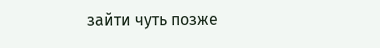зайти чуть позже